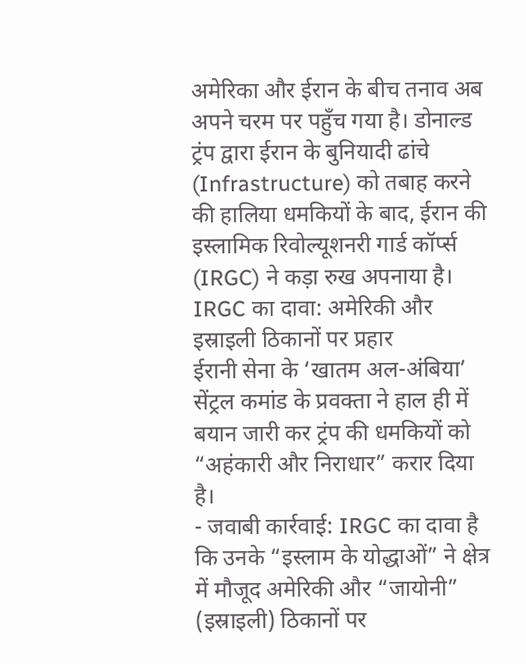अमेरिका और ईरान के बीच तनाव अब अपने चरम पर पहुँच गया है। डोनाल्ड ट्रंप द्वारा ईरान के बुनियादी ढांचे (Infrastructure) को तबाह करने की हालिया धमकियों के बाद, ईरान की इस्लामिक रिवोल्यूशनरी गार्ड कॉर्प्स (IRGC) ने कड़ा रुख अपनाया है।
IRGC का दावा: अमेरिकी और इस्राइली ठिकानों पर प्रहार
ईरानी सेना के ‘खातम अल-अंबिया’ सेंट्रल कमांड के प्रवक्ता ने हाल ही में बयान जारी कर ट्रंप की धमकियों को “अहंकारी और निराधार” करार दिया है।
- जवाबी कार्रवाई: IRGC का दावा है कि उनके “इस्लाम के योद्धाओं” ने क्षेत्र में मौजूद अमेरिकी और “जायोनी” (इस्राइली) ठिकानों पर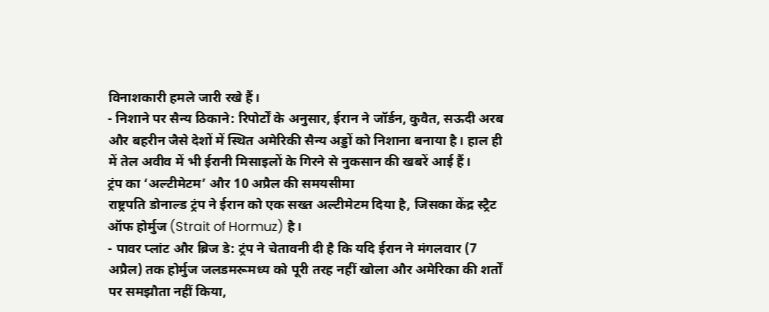विनाशकारी हमले जारी रखे हैं।
- निशाने पर सैन्य ठिकाने: रिपोर्टों के अनुसार, ईरान ने जॉर्डन, कुवैत, सऊदी अरब और बहरीन जैसे देशों में स्थित अमेरिकी सैन्य अड्डों को निशाना बनाया है। हाल ही में तेल अवीव में भी ईरानी मिसाइलों के गिरने से नुकसान की खबरें आई हैं।
ट्रंप का ‘अल्टीमेटम’ और 10 अप्रैल की समयसीमा
राष्ट्रपति डोनाल्ड ट्रंप ने ईरान को एक सख्त अल्टीमेटम दिया है, जिसका केंद्र स्ट्रैट ऑफ होर्मुज (Strait of Hormuz) है।
- पावर प्लांट और ब्रिज डे: ट्रंप ने चेतावनी दी है कि यदि ईरान ने मंगलवार (7 अप्रैल) तक होर्मुज जलडमरूमध्य को पूरी तरह नहीं खोला और अमेरिका की शर्तों पर समझौता नहीं किया,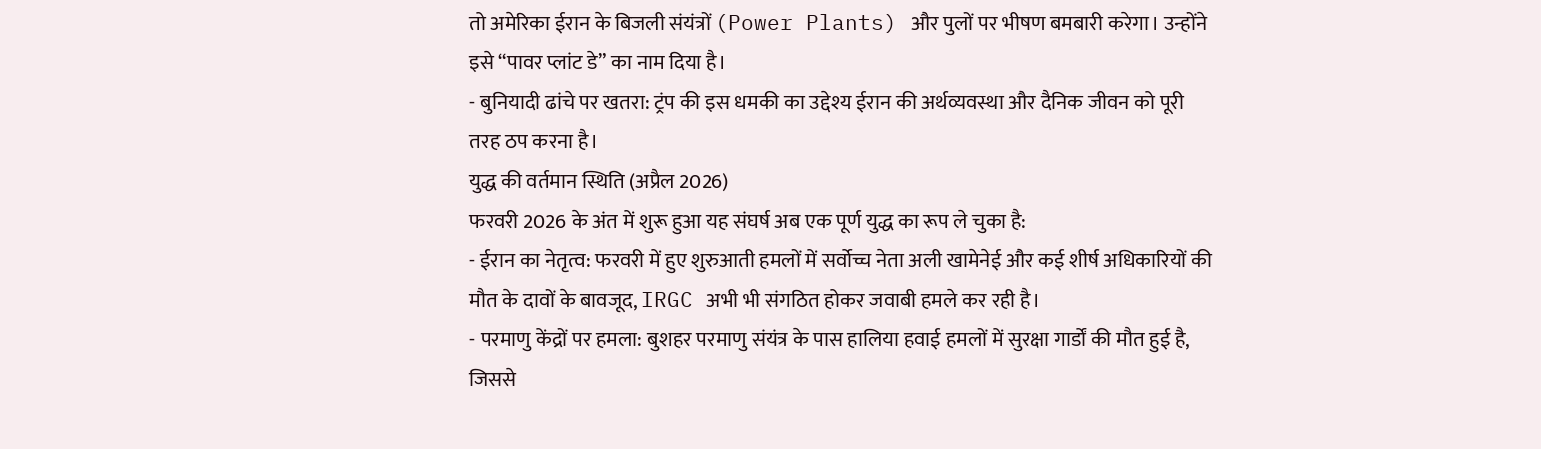तो अमेरिका ईरान के बिजली संयंत्रों (Power Plants) और पुलों पर भीषण बमबारी करेगा। उन्होंने इसे “पावर प्लांट डे” का नाम दिया है।
- बुनियादी ढांचे पर खतरा: ट्रंप की इस धमकी का उद्देश्य ईरान की अर्थव्यवस्था और दैनिक जीवन को पूरी तरह ठप करना है।
युद्ध की वर्तमान स्थिति (अप्रैल 2026)
फरवरी 2026 के अंत में शुरू हुआ यह संघर्ष अब एक पूर्ण युद्ध का रूप ले चुका है:
- ईरान का नेतृत्व: फरवरी में हुए शुरुआती हमलों में सर्वोच्च नेता अली खामेनेई और कई शीर्ष अधिकारियों की मौत के दावों के बावजूद, IRGC अभी भी संगठित होकर जवाबी हमले कर रही है।
- परमाणु केंद्रों पर हमला: बुशहर परमाणु संयंत्र के पास हालिया हवाई हमलों में सुरक्षा गार्डों की मौत हुई है, जिससे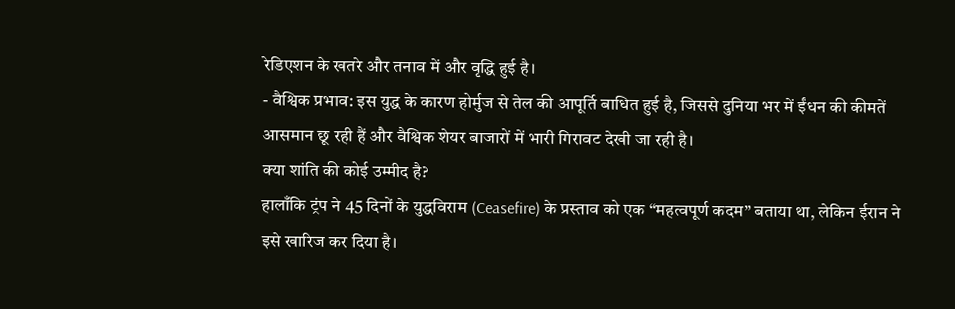रेडिएशन के खतरे और तनाव में और वृद्धि हुई है।
- वैश्विक प्रभाव: इस युद्ध के कारण होर्मुज से तेल की आपूर्ति बाधित हुई है, जिससे दुनिया भर में ईंधन की कीमतें आसमान छू रही हैं और वैश्विक शेयर बाजारों में भारी गिरावट देखी जा रही है।
क्या शांति की कोई उम्मीद है?
हालाँकि ट्रंप ने 45 दिनों के युद्धविराम (Ceasefire) के प्रस्ताव को एक “महत्वपूर्ण कदम” बताया था, लेकिन ईरान ने इसे खारिज कर दिया है।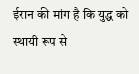ईरान की मांग है कि युद्ध को स्थायी रूप से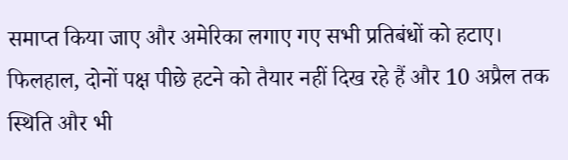समाप्त किया जाए और अमेरिका लगाए गए सभी प्रतिबंधों को हटाए। फिलहाल, दोनों पक्ष पीछे हटने को तैयार नहीं दिख रहे हैं और 10 अप्रैल तक स्थिति और भी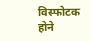विस्फोटक होने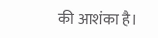की आशंका है।